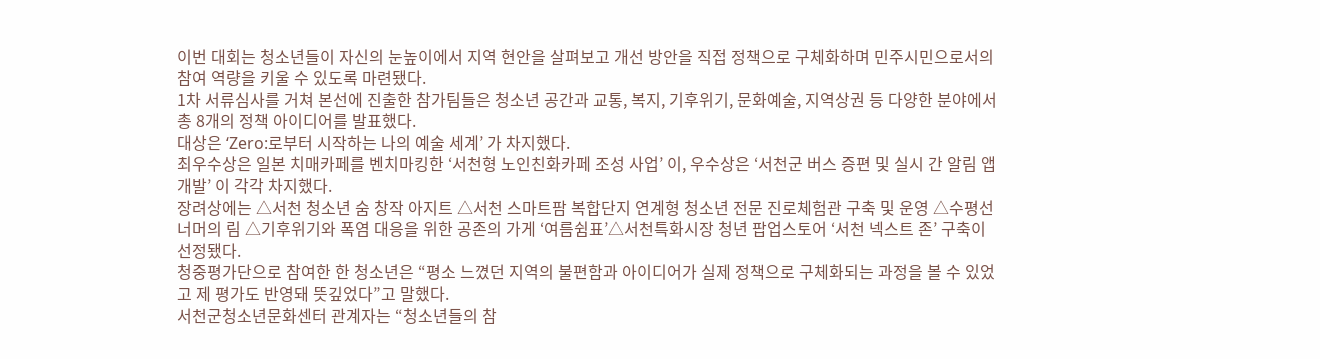이번 대회는 청소년들이 자신의 눈높이에서 지역 현안을 살펴보고 개선 방안을 직접 정책으로 구체화하며 민주시민으로서의 참여 역량을 키울 수 있도록 마련됐다.
1차 서류심사를 거쳐 본선에 진출한 참가팀들은 청소년 공간과 교통, 복지, 기후위기, 문화예술, 지역상권 등 다양한 분야에서 총 8개의 정책 아이디어를 발표했다.
대상은 ‘Zero:로부터 시작하는 나의 예술 세계’ 가 차지했다.
최우수상은 일본 치매카페를 벤치마킹한 ‘서천형 노인친화카페 조성 사업’ 이, 우수상은 ‘서천군 버스 증편 및 실시 간 알림 앱 개발’ 이 각각 차지했다.
장려상에는 △서천 청소년 숨 창작 아지트 △서천 스마트팜 복합단지 연계형 청소년 전문 진로체험관 구축 및 운영 △수평선 너머의 림 △기후위기와 폭염 대응을 위한 공존의 가게 ‘여름쉼표’△서천특화시장 청년 팝업스토어 ‘서천 넥스트 존’ 구축이 선정됐다.
청중평가단으로 참여한 한 청소년은 “평소 느꼈던 지역의 불편함과 아이디어가 실제 정책으로 구체화되는 과정을 볼 수 있었고 제 평가도 반영돼 뜻깊었다”고 말했다.
서천군청소년문화센터 관계자는 “청소년들의 참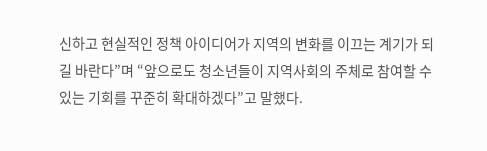신하고 현실적인 정책 아이디어가 지역의 변화를 이끄는 계기가 되길 바란다”며 “앞으로도 청소년들이 지역사회의 주체로 참여할 수 있는 기회를 꾸준히 확대하겠다”고 말했다.